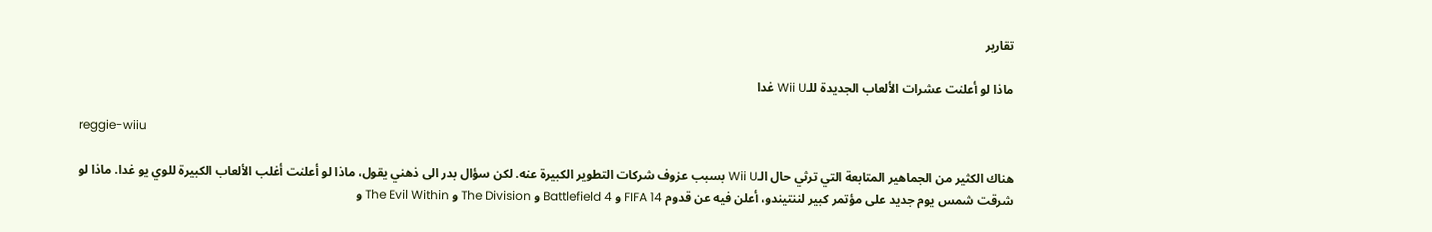تقارير

ماذا لو أعلنت عشرات الألعاب الجديدة للـWii U غدا

reggie-wiiu

هناك الكثير من الجماهير المتابعة التي ترثي حال الـWii U بسبب عزوف شركات التطوير الكبيرة عنه. لكن سؤال بدر الى ذهني يقول، ماذا لو أعلنت أغلب الألعاب الكبيرة للوي يو غدا. ماذا لو شرقت شمس يوم جديد على مؤتمر كبير لننتيندو، أعلن فيه عن قدوم FIFA 14 و Battlefield 4 و The Division و The Evil Within و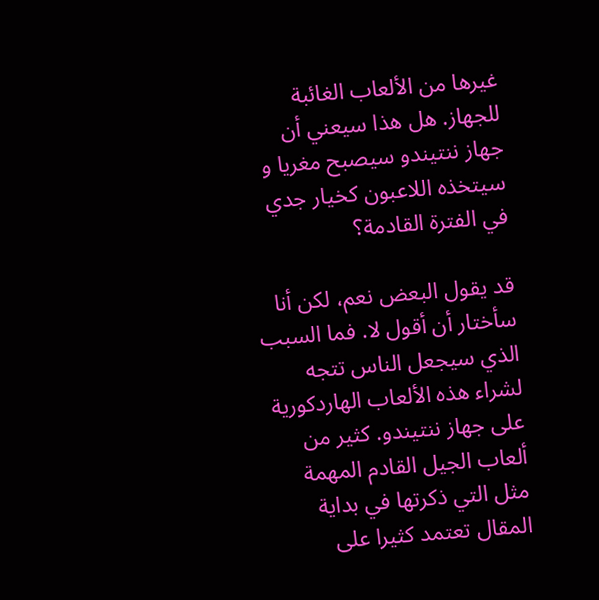غيرها من الألعاب الغائبة للجهاز. هل هذا سيعني أن جهاز ننتيندو سيصبح مغريا و سيتخذه اللاعبون كخيار جدي في الفترة القادمة؟

قد يقول البعض نعم، لكن أنا سأختار أن أقول لا. فما السبب الذي سيجعل الناس تتجه لشراء هذه الألعاب الهاردكورية على جهاز ننتيندو. كثير من ألعاب الجيل القادم المهمة مثل التي ذكرتها في بداية المقال تعتمد كثيرا على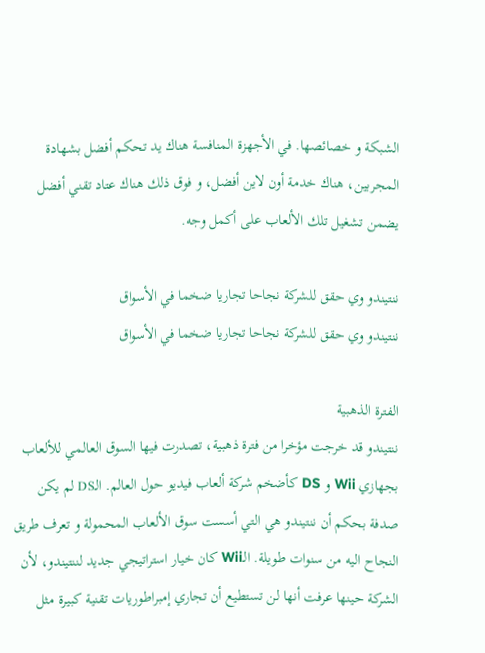الشبكة و خصائصها. في الأجهزة المنافسة هناك يد تحكم أفضل بشهادة المجربين، هناك خدمة أون لاين أفضل، و فوق ذلك هناك عتاد تقني أفضل يضمن تشغيل تلك الألعاب على أكمل وجه.

ننتيندو وي حقق للشركة نجاحا تجاريا ضخما في الأسواق
ننتيندو وي حقق للشركة نجاحا تجاريا ضخما في الأسواق

الفترة الذهبية
ننتيندو قد خرجت مؤخرا من فترة ذهبية، تصدرت فيها السوق العالمي للألعاب بجهازي Wii و DS كأضخم شركة ألعاب فيديو حول العالم. الـDS لم يكن صدفة بحكم أن ننتيندو هي التي أسست سوق الألعاب المحمولة و تعرف طريق النجاح اليه من سنوات طويلة. الـWii كان خيار استراتيجي جديد لننتيندو، لأن الشركة حينها عرفت أنها لن تستطيع أن تجاري إمبراطوريات تقنية كبيرة مثل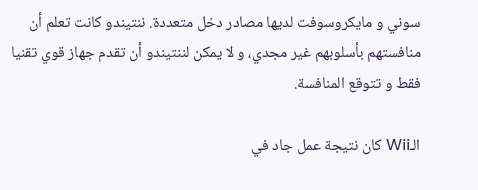سوني و مايكروسوفت لديها مصادر دخل متعددة. ننتيندو كانت تعلم أن منافستهم بأسلوبهم غير مجدي، و لا يمكن لننتيندو أن تقدم جهاز قوي تقنيا فقط و تتوقع المنافسة.

الـWii كان نتيجة عمل جاد في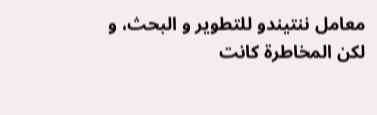معامل ننتيندو للتطوير و البحث، و لكن المخاطرة كانت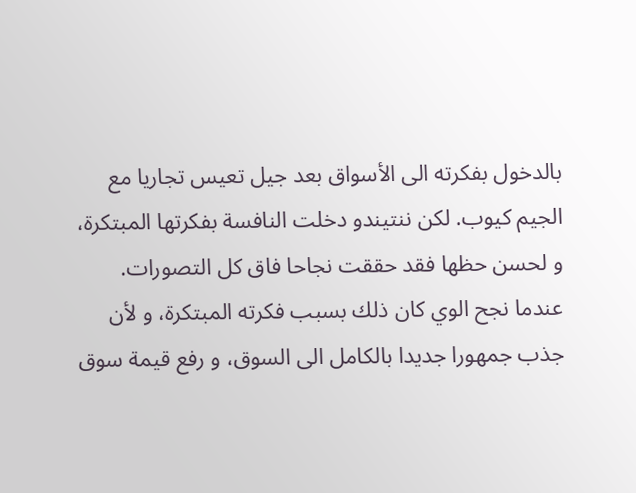بالدخول بفكرته الى الأسواق بعد جيل تعيس تجاريا مع الجيم كيوب. لكن ننتيندو دخلت النافسة بفكرتها المبتكرة، و لحسن حظها فقد حققت نجاحا فاق كل التصورات. عندما نجح الوي كان ذلك بسبب فكرته المبتكرة، و لأن جذب جمهورا جديدا بالكامل الى السوق، و رفع قيمة سوق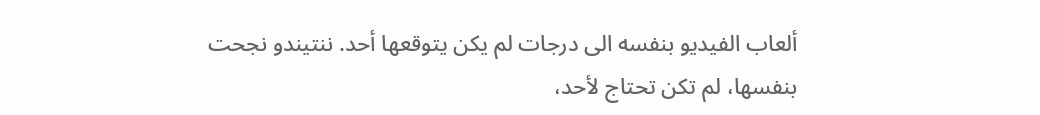ألعاب الفيديو بنفسه الى درجات لم يكن يتوقعها أحد. ننتيندو نجحت بنفسها، لم تكن تحتاج لأحد،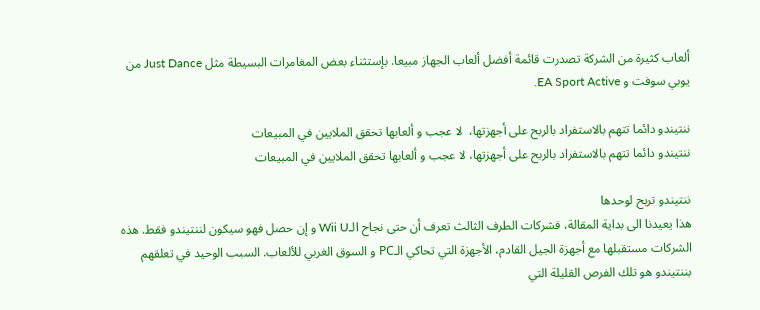ألعاب كثيرة من الشركة تصدرت قائمة أفضل ألعاب الجهاز مبيعا. بإستثناء بعض المغامرات البسيطة مثل Just Dance من يوبي سوفت و EA Sport Active.

ننتيندو دائما تتهم بالاستفراد بالربح على أجهزتها،  لا عجب و ألعابها تحقق الملايين في المبيعات
ننتيندو دائما تتهم بالاستفراد بالربح على أجهزتها، لا عجب و ألعابها تحقق الملايين في المبيعات

ننتيندو تربح لوحدها
هذا يعيدنا الى بداية المقالة، فشركات الطرف الثالث تعرف أن حتى نجاح الـWii U و إن حصل فهو سيكون لننتيندو فقط. هذه الشركات مستقبلها مع أجهزة الجيل القادم، الأجهزة التي تحاكي الـPC و السوق الغربي للألعاب. السبب الوحيد في تعلقهم بننتيندو هو تلك الفرص القليلة التي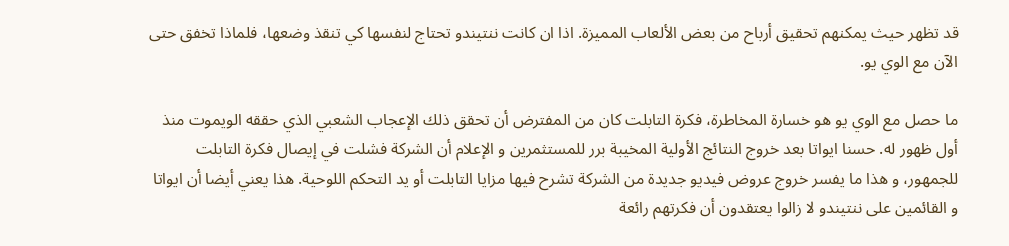قد تظهر حيث يمكنهم تحقيق أرباح من بعض الألعاب المميزة. اذا ان كانت ننتيندو تحتاج لنفسها كي تنقذ وضعها، فلماذا تخفق حتى الآن مع الوي يو.

ما حصل مع الوي يو هو خسارة المخاطرة، فكرة التابلت كان من المفترض أن تحقق ذلك الإعجاب الشعبي الذي حققه الويموت منذ أول ظهور له. حسنا ايواتا بعد خروج النتائج الأولية المخيبة برر للمستثمرين و الإعلام أن الشركة فشلت في إيصال فكرة التابلت للجمهور، و هذا ما يفسر خروج عروض فيديو جديدة من الشركة تشرح فيها مزايا التابلت أو يد التحكم اللوحية. هذا يعني أيضا أن ايواتا و القائمين على ننتيندو لا زالوا يعتقدون أن فكرتهم رائعة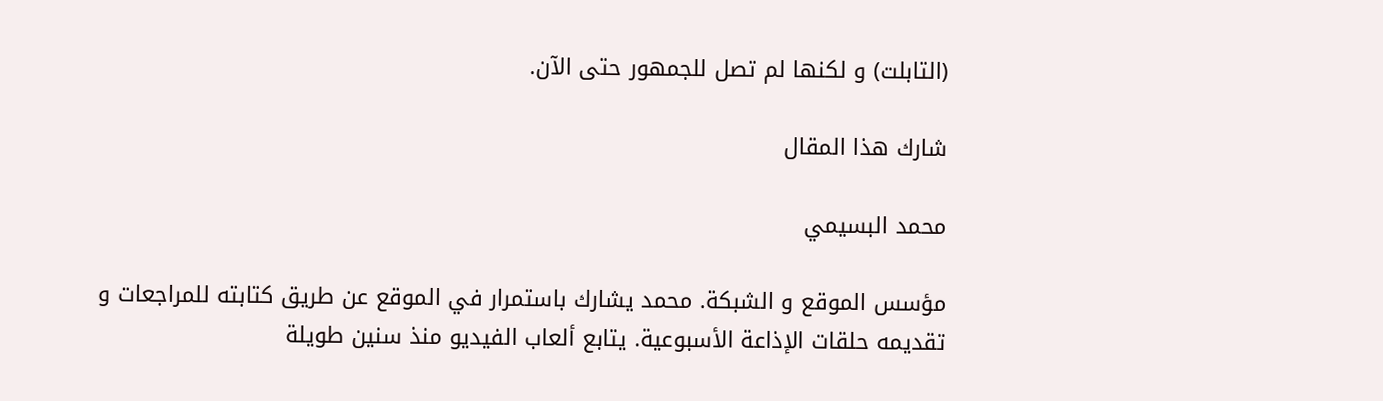(التابلت) و لكنها لم تصل للجمهور حتى الآن.

شارك هذا المقال

محمد البسيمي

مؤسس الموقع و الشبكة. محمد يشارك باستمرار في الموقع عن طريق كتابته للمراجعات و تقديمه حلقات الإذاعة الأسبوعية. يتابع ألعاب الفيديو منذ سنين طويلة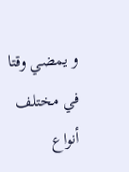و يمضي وقتا في مختلف أنواع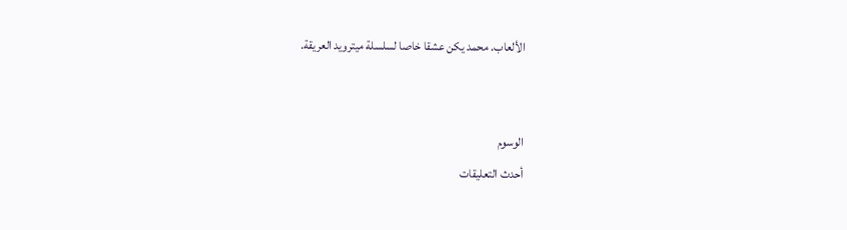الألعاب. محمد يكن عشقا خاصا لسلسلة ميترويد العريقة.


الوسوم
أحدث التعليقات